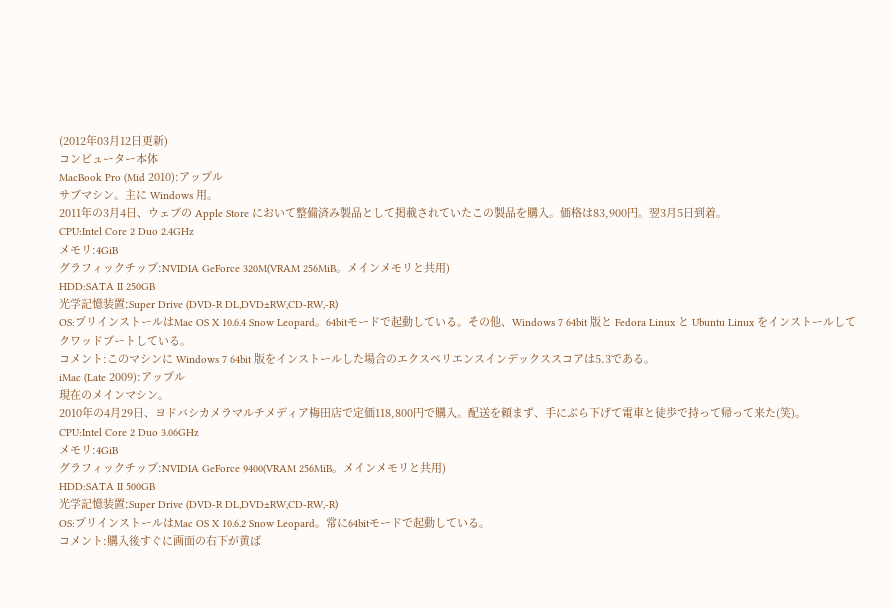(2012年03月12日更新)
コンピューター本体
MacBook Pro (Mid 2010):アップル
サブマシン。主に Windows 用。
2011年の3月4日、ウェブの Apple Store において整備済み製品として掲載されていたこの製品を購入。価格は83,900円。翌3月5日到着。
CPU:Intel Core 2 Duo 2.4GHz
メモリ:4GiB
グラフィックチップ:NVIDIA GeForce 320M(VRAM 256MiB。メインメモリと共用)
HDD:SATA II 250GB
光学記憶装置:Super Drive (DVD-R DL,DVD±RW,CD-RW,-R)
OS:プリインストールはMac OS X 10.6.4 Snow Leopard。64bitモードで起動している。その他、Windows 7 64bit 版と Fedora Linux と Ubuntu Linux をインストールしてクワッドブートしている。
コメント:このマシンに Windows 7 64bit 版をインストールした場合のエクスペリエンスインデックススコアは5.3である。
iMac (Late 2009):アップル
現在のメインマシン。
2010年の4月29日、ヨドバシカメラマルチメディア梅田店で定価118,800円で購入。配送を頼まず、手にぶら下げて電車と徒歩で持って帰って来た(笑)。
CPU:Intel Core 2 Duo 3.06GHz
メモリ:4GiB
グラフィックチップ:NVIDIA GeForce 9400(VRAM 256MiB。メインメモリと共用)
HDD:SATA II 500GB
光学記憶装置:Super Drive (DVD-R DL,DVD±RW,CD-RW,-R)
OS:プリインストールはMac OS X 10.6.2 Snow Leopard。常に64bitモードで起動している。
コメント:購入後すぐに画面の右下が黄ば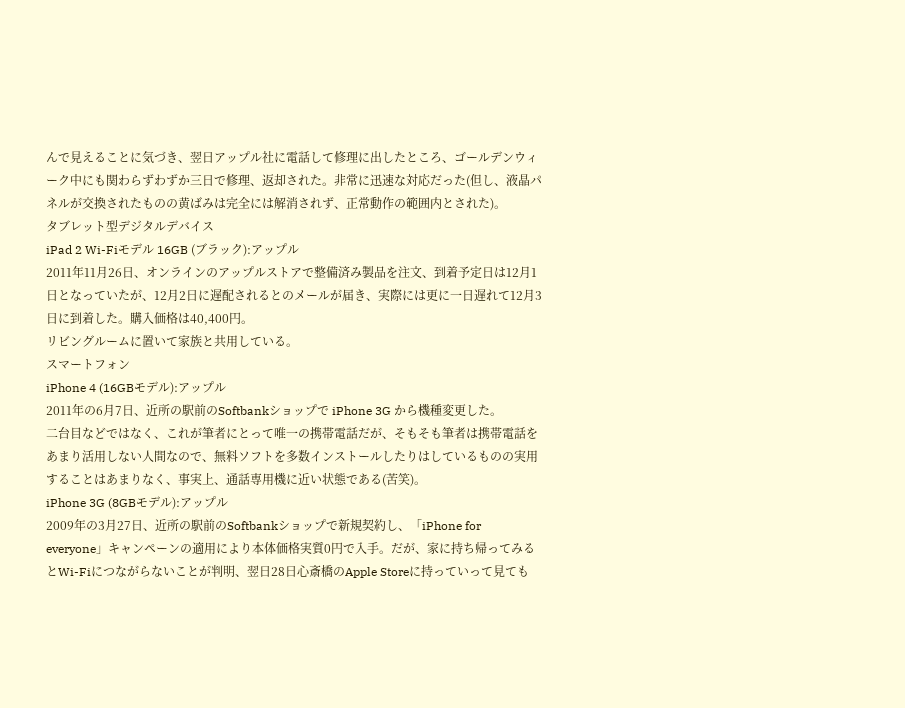んで見えることに気づき、翌日アップル社に電話して修理に出したところ、ゴールデンウィーク中にも関わらずわずか三日で修理、返却された。非常に迅速な対応だった(但し、液晶パネルが交換されたものの黄ばみは完全には解消されず、正常動作の範囲内とされた)。
タブレット型デジタルデバイス
iPad 2 Wi-Fiモデル 16GB (ブラック):アップル
2011年11月26日、オンラインのアップルストアで整備済み製品を注文、到着予定日は12月1日となっていたが、12月2日に遅配されるとのメールが届き、実際には更に一日遅れて12月3日に到着した。購入価格は40,400円。
リビングルームに置いて家族と共用している。
スマートフォン
iPhone 4 (16GBモデル):アップル
2011年の6月7日、近所の駅前のSoftbankショップで iPhone 3G から機種変更した。
二台目などではなく、これが筆者にとって唯一の携帯電話だが、そもそも筆者は携帯電話をあまり活用しない人間なので、無料ソフトを多数インストールしたりはしているものの実用することはあまりなく、事実上、通話専用機に近い状態である(苦笑)。
iPhone 3G (8GBモデル):アップル
2009年の3月27日、近所の駅前のSoftbankショップで新規契約し、「iPhone for everyone」キャンペーンの適用により本体価格実質0円で入手。だが、家に持ち帰ってみるとWi-Fiにつながらないことが判明、翌日28日心斎橋のApple Storeに持っていって見ても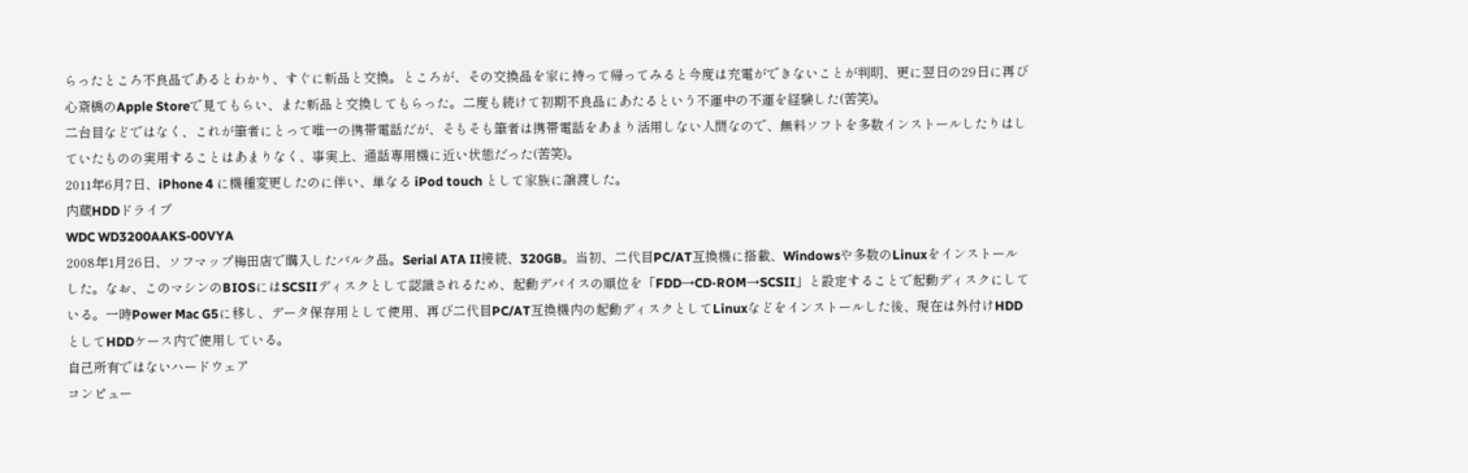らったところ不良品であるとわかり、すぐに新品と交換。ところが、その交換品を家に持って帰ってみると今度は充電ができないことが判明、更に翌日の29日に再び心斎橋のApple Storeで見てもらい、また新品と交換してもらった。二度も続けて初期不良品にあたるという不運中の不運を経験した(苦笑)。
二台目などではなく、これが筆者にとって唯一の携帯電話だが、そもそも筆者は携帯電話をあまり活用しない人間なので、無料ソフトを多数インストールしたりはしていたものの実用することはあまりなく、事実上、通話専用機に近い状態だった(苦笑)。
2011年6月7日、iPhone 4 に機種変更したのに伴い、単なる iPod touch として家族に譲渡した。
内蔵HDDドライブ
WDC WD3200AAKS-00VYA
2008年1月26日、ソフマップ梅田店で購入したバルク品。Serial ATA II接続、320GB。当初、二代目PC/AT互換機に搭載、Windowsや多数のLinuxをインストールした。なお、このマシンのBIOSにはSCSIIディスクとして認識されるため、起動デバイスの順位を「FDD→CD-ROM→SCSII」と設定することで起動ディスクにしている。一時Power Mac G5に移し、データ保存用として使用、再び二代目PC/AT互換機内の起動ディスクとしてLinuxなどをインストールした後、現在は外付けHDDとしてHDDケース内で使用している。
自己所有ではないハードウェア
コンピュー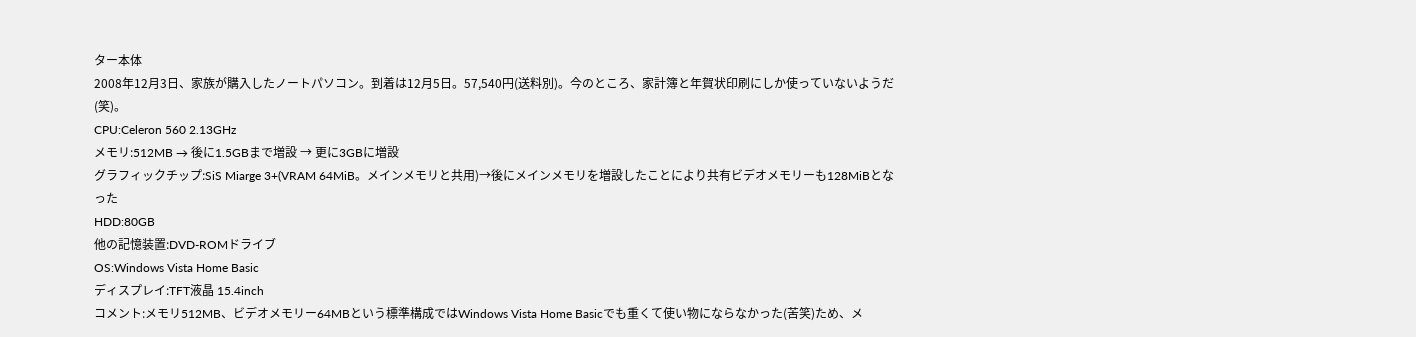ター本体
2008年12月3日、家族が購入したノートパソコン。到着は12月5日。57,540円(送料別)。今のところ、家計簿と年賀状印刷にしか使っていないようだ(笑)。
CPU:Celeron 560 2.13GHz
メモリ:512MB → 後に1.5GBまで増設 → 更に3GBに増設
グラフィックチップ:SiS Miarge 3+(VRAM 64MiB。メインメモリと共用)→後にメインメモリを増設したことにより共有ビデオメモリーも128MiBとなった
HDD:80GB
他の記憶装置:DVD-ROMドライブ
OS:Windows Vista Home Basic
ディスプレイ:TFT液晶 15.4inch
コメント:メモリ512MB、ビデオメモリー64MBという標準構成ではWindows Vista Home Basicでも重くて使い物にならなかった(苦笑)ため、メ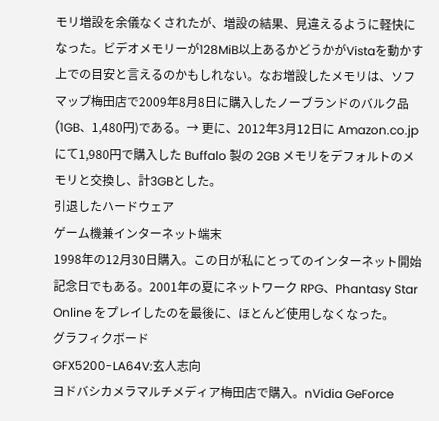モリ増設を余儀なくされたが、増設の結果、見違えるように軽快になった。ビデオメモリーが128MiB以上あるかどうかがVistaを動かす上での目安と言えるのかもしれない。なお増設したメモリは、ソフマップ梅田店で2009年8月8日に購入したノーブランドのバルク品(1GB、1,480円)である。→ 更に、2012年3月12日に Amazon.co.jp にて1,980円で購入した Buffalo 製の 2GB メモリをデフォルトのメモリと交換し、計3GBとした。
引退したハードウェア
ゲーム機兼インターネット端末
1998年の12月30日購入。この日が私にとってのインターネット開始記念日でもある。2001年の夏にネットワーク RPG、Phantasy Star Online をプレイしたのを最後に、ほとんど使用しなくなった。
グラフィクボード
GFX5200-LA64V:玄人志向
ヨドバシカメラマルチメディア梅田店で購入。nVidia GeForce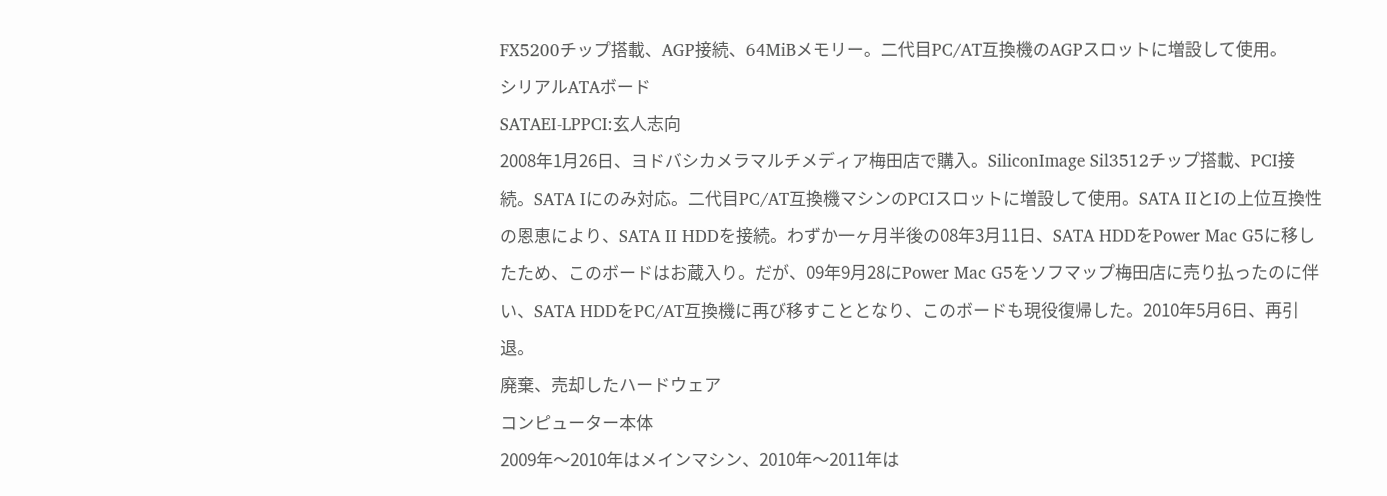FX5200チップ搭載、AGP接続、64MiBメモリー。二代目PC/AT互換機のAGPスロットに増設して使用。
シリアルATAボード
SATAEI-LPPCI:玄人志向
2008年1月26日、ヨドバシカメラマルチメディア梅田店で購入。SiliconImage Sil3512チップ搭載、PCI接続。SATA Iにのみ対応。二代目PC/AT互換機マシンのPCIスロットに増設して使用。SATA IIとIの上位互換性の恩恵により、SATA II HDDを接続。わずか一ヶ月半後の08年3月11日、SATA HDDをPower Mac G5に移したため、このボードはお蔵入り。だが、09年9月28にPower Mac G5をソフマップ梅田店に売り払ったのに伴い、SATA HDDをPC/AT互換機に再び移すこととなり、このボードも現役復帰した。2010年5月6日、再引退。
廃棄、売却したハードウェア
コンピューター本体
2009年〜2010年はメインマシン、2010年〜2011年は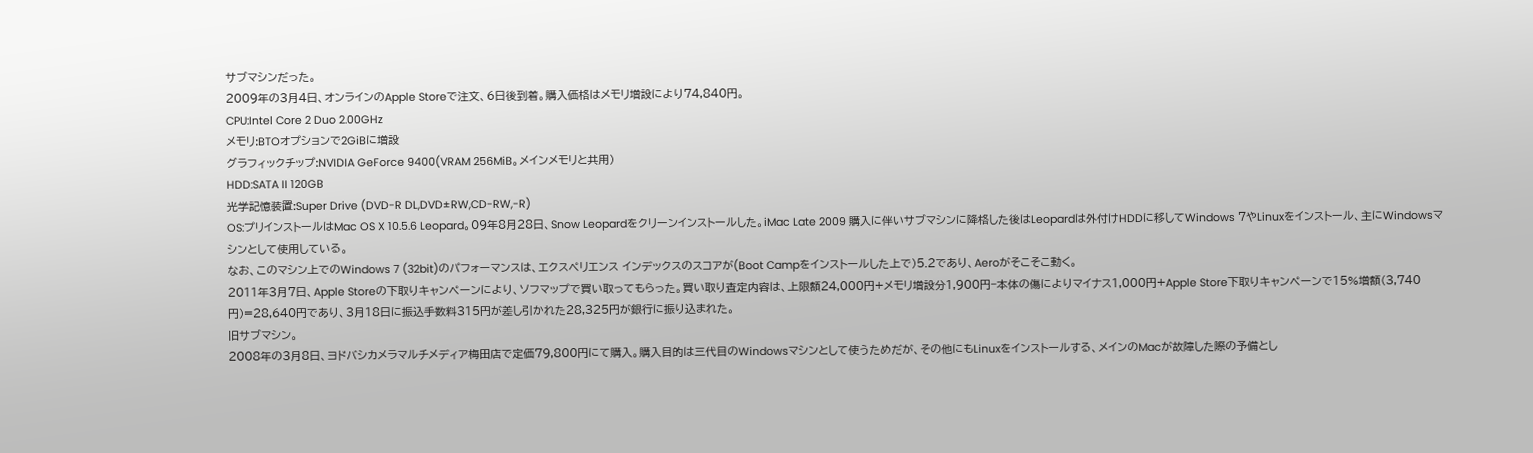サブマシンだった。
2009年の3月4日、オンラインのApple Storeで注文、6日後到着。購入価格はメモリ増設により74,840円。
CPU:Intel Core 2 Duo 2.00GHz
メモリ:BTOオプションで2GiBに増設
グラフィックチップ:NVIDIA GeForce 9400(VRAM 256MiB。メインメモリと共用)
HDD:SATA II 120GB
光学記憶装置:Super Drive (DVD-R DL,DVD±RW,CD-RW,-R)
OS:プリインストールはMac OS X 10.5.6 Leopard。09年8月28日、Snow Leopardをクリーンインストールした。iMac Late 2009 購入に伴いサブマシンに降格した後はLeopardは外付けHDDに移してWindows 7やLinuxをインストール、主にWindowsマシンとして使用している。
なお、このマシン上でのWindows 7 (32bit)のパフォーマンスは、エクスペリエンス インデックスのスコアが(Boot Campをインストールした上で)5.2であり、Aeroがそこそこ動く。
2011年3月7日、Apple Storeの下取りキャンペーンにより、ソフマップで買い取ってもらった。買い取り査定内容は、上限額24,000円+メモリ増設分1,900円−本体の傷によりマイナス1,000円+Apple Store下取りキャンペーンで15%増額(3,740円)=28,640円であり、3月18日に振込手数料315円が差し引かれた28,325円が銀行に振り込まれた。
旧サブマシン。
2008年の3月8日、ヨドバシカメラマルチメディア梅田店で定価79,800円にて購入。購入目的は三代目のWindowsマシンとして使うためだが、その他にもLinuxをインストールする、メインのMacが故障した際の予備とし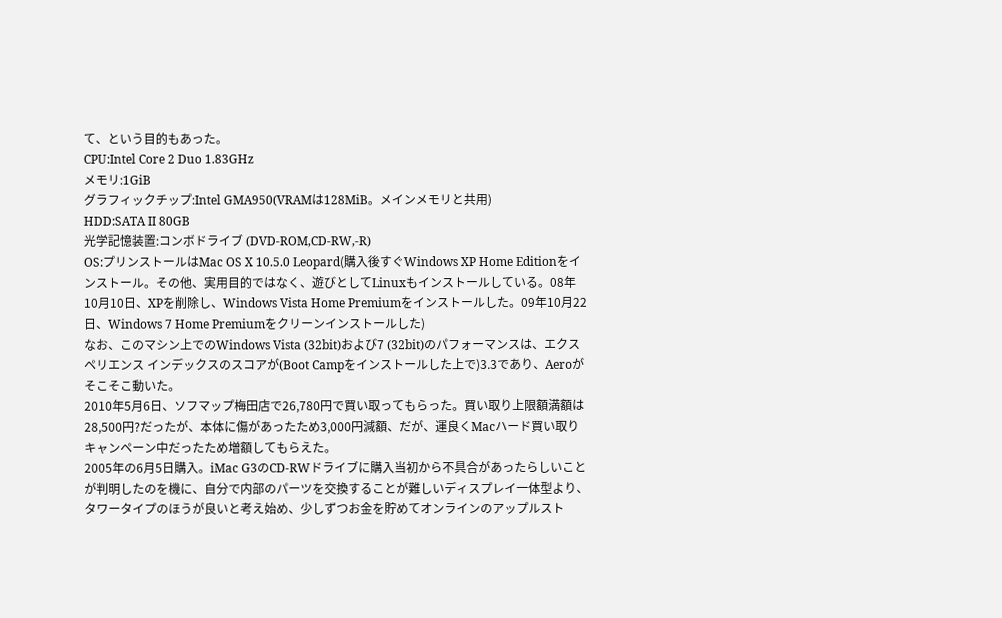て、という目的もあった。
CPU:Intel Core 2 Duo 1.83GHz
メモリ:1GiB
グラフィックチップ:Intel GMA950(VRAMは128MiB。メインメモリと共用)
HDD:SATA II 80GB
光学記憶装置:コンボドライブ (DVD-ROM,CD-RW,-R)
OS:プリンストールはMac OS X 10.5.0 Leopard(購入後すぐWindows XP Home Editionをインストール。その他、実用目的ではなく、遊びとしてLinuxもインストールしている。08年10月10日、XPを削除し、Windows Vista Home Premiumをインストールした。09年10月22日、Windows 7 Home Premiumをクリーンインストールした)
なお、このマシン上でのWindows Vista (32bit)および7 (32bit)のパフォーマンスは、エクスペリエンス インデックスのスコアが(Boot Campをインストールした上で)3.3であり、Aeroがそこそこ動いた。
2010年5月6日、ソフマップ梅田店で26,780円で買い取ってもらった。買い取り上限額満額は28,500円?だったが、本体に傷があったため3,000円減額、だが、運良くMacハード買い取りキャンペーン中だったため増額してもらえた。
2005年の6月5日購入。iMac G3のCD-RWドライブに購入当初から不具合があったらしいことが判明したのを機に、自分で内部のパーツを交換することが難しいディスプレイ一体型より、タワータイプのほうが良いと考え始め、少しずつお金を貯めてオンラインのアップルスト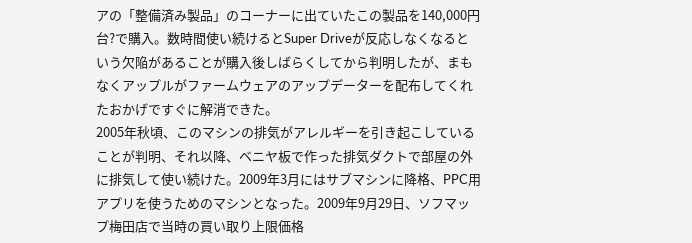アの「整備済み製品」のコーナーに出ていたこの製品を140,000円台?で購入。数時間使い続けるとSuper Driveが反応しなくなるという欠陥があることが購入後しばらくしてから判明したが、まもなくアップルがファームウェアのアップデーターを配布してくれたおかげですぐに解消できた。
2005年秋頃、このマシンの排気がアレルギーを引き起こしていることが判明、それ以降、ベニヤ板で作った排気ダクトで部屋の外に排気して使い続けた。2009年3月にはサブマシンに降格、PPC用アプリを使うためのマシンとなった。2009年9月29日、ソフマップ梅田店で当時の買い取り上限価格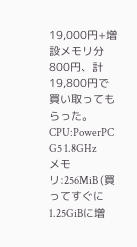19,000円+増設メモリ分800円、計19,800円で買い取ってもらった。
CPU:PowerPC G5 1.8GHz
メモリ:256MiB (買ってすぐに1.25GiBに増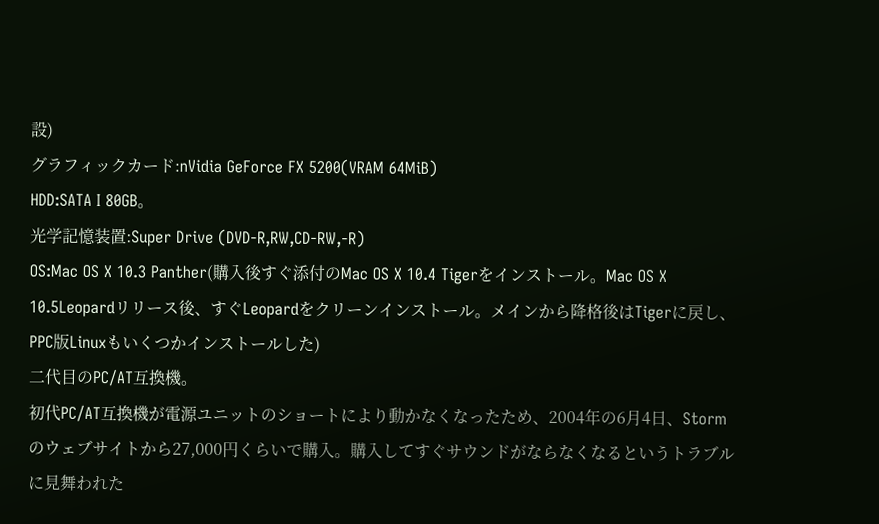設)
グラフィックカード:nVidia GeForce FX 5200(VRAM 64MiB)
HDD:SATA I 80GB。
光学記憶装置:Super Drive (DVD-R,RW,CD-RW,-R)
OS:Mac OS X 10.3 Panther(購入後すぐ添付のMac OS X 10.4 Tigerをインストール。Mac OS X 10.5Leopardリリース後、すぐLeopardをクリーンインストール。メインから降格後はTigerに戻し、PPC版Linuxもいくつかインストールした)
二代目のPC/AT互換機。
初代PC/AT互換機が電源ユニットのショートにより動かなくなったため、2004年の6月4日、Stormのウェブサイトから27,000円くらいで購入。購入してすぐサウンドがならなくなるというトラブルに見舞われた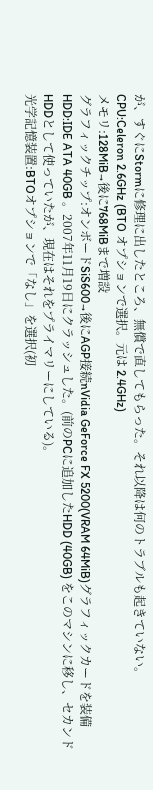が、すぐにStormに修理に出したところ、無償で直してもらった。それ以降は何のトラブルも起きていない。
CPU:Celeron 2.6GHz (BTO オプションで選択。元は 2.4GHz)
メモリ:128MiB→後に768MiBまで増設
グラフィックチップ:オンボードSiS600→後にAGP接続nVidia GeForce FX 5200(VRAM 64MiB)グラフィックカードを装備
HDD:IDE ATA 40GB 。2007年11月19日にクラッシュした。(前のPCに追加したHDD (40GB) をこのマシンに移し、セカンドHDDとして使っていたが、現在はそれをプライマリーにしている)。
光学記憶装置:BTOオプションで「なし」を選択(初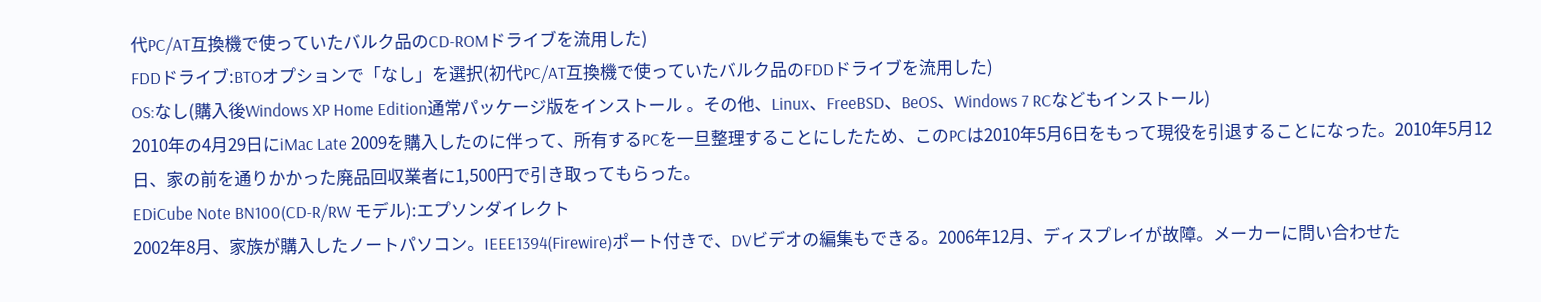代PC/AT互換機で使っていたバルク品のCD-ROMドライブを流用した)
FDDドライブ:BTOオプションで「なし」を選択(初代PC/AT互換機で使っていたバルク品のFDDドライブを流用した)
OS:なし(購入後Windows XP Home Edition通常パッケージ版をインストール 。その他、Linux、FreeBSD、BeOS、Windows 7 RCなどもインストール)
2010年の4月29日にiMac Late 2009を購入したのに伴って、所有するPCを一旦整理することにしたため、このPCは2010年5月6日をもって現役を引退することになった。2010年5月12日、家の前を通りかかった廃品回収業者に1,500円で引き取ってもらった。
EDiCube Note BN100(CD-R/RW モデル):エプソンダイレクト
2002年8月、家族が購入したノートパソコン。IEEE1394(Firewire)ポート付きで、DVビデオの編集もできる。2006年12月、ディスプレイが故障。メーカーに問い合わせた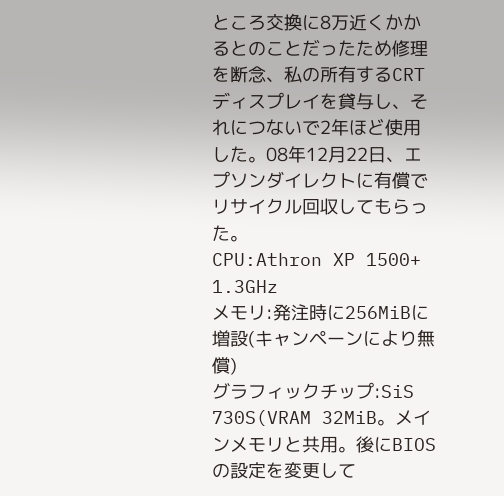ところ交換に8万近くかかるとのことだったため修理を断念、私の所有するCRTディスプレイを貸与し、それにつないで2年ほど使用した。08年12月22日、エプソンダイレクトに有償でリサイクル回収してもらった。
CPU:Athron XP 1500+ 1.3GHz
メモリ:発注時に256MiBに増設(キャンペーンにより無償)
グラフィックチップ:SiS 730S(VRAM 32MiB。メインメモリと共用。後にBIOSの設定を変更して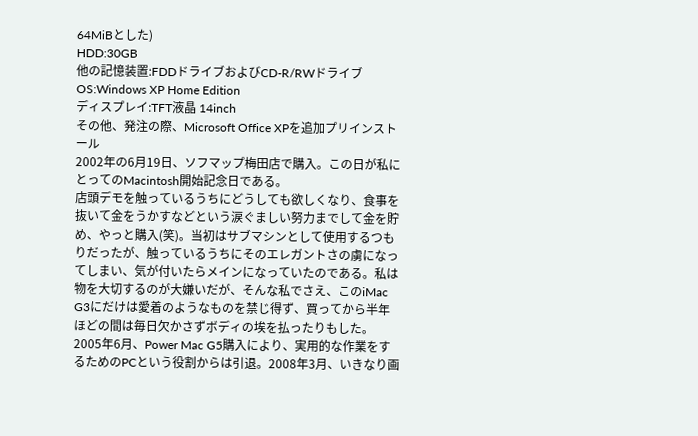64MiBとした)
HDD:30GB
他の記憶装置:FDDドライブおよびCD-R/RWドライブ
OS:Windows XP Home Edition
ディスプレイ:TFT液晶 14inch
その他、発注の際、Microsoft Office XPを追加プリインストール
2002年の6月19日、ソフマップ梅田店で購入。この日が私にとってのMacintosh開始記念日である。
店頭デモを触っているうちにどうしても欲しくなり、食事を抜いて金をうかすなどという涙ぐましい努力までして金を貯め、やっと購入(笑)。当初はサブマシンとして使用するつもりだったが、触っているうちにそのエレガントさの虜になってしまい、気が付いたらメインになっていたのである。私は物を大切するのが大嫌いだが、そんな私でさえ、このiMac G3にだけは愛着のようなものを禁じ得ず、買ってから半年ほどの間は毎日欠かさずボディの埃を払ったりもした。
2005年6月、Power Mac G5購入により、実用的な作業をするためのPCという役割からは引退。2008年3月、いきなり画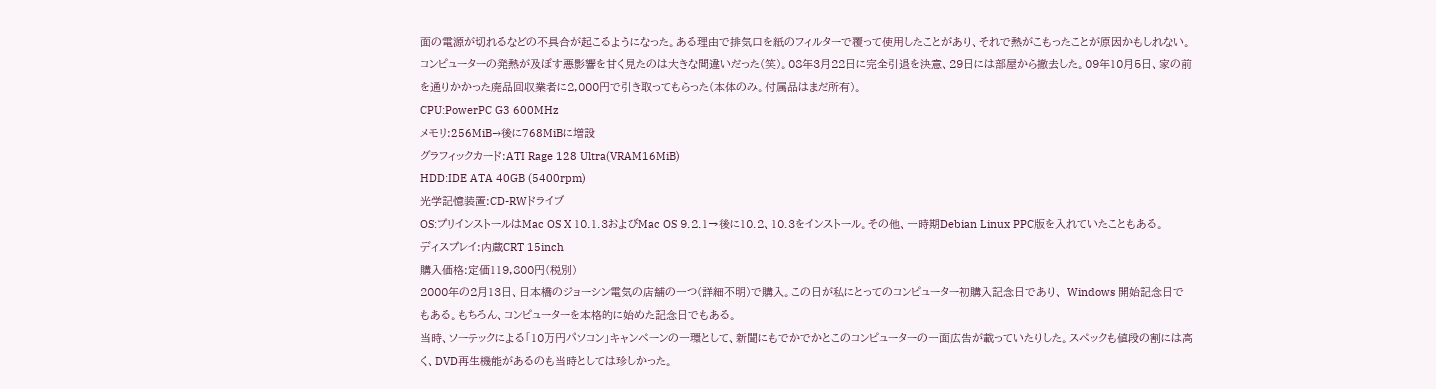面の電源が切れるなどの不具合が起こるようになった。ある理由で排気口を紙のフィルターで覆って使用したことがあり、それで熱がこもったことが原因かもしれない。コンピューターの発熱が及ぼす悪影響を甘く見たのは大きな間違いだった(笑)。08年3月22日に完全引退を決意、29日には部屋から撤去した。09年10月5日、家の前を通りかかった廃品回収業者に2,000円で引き取ってもらった(本体のみ。付属品はまだ所有)。
CPU:PowerPC G3 600MHz
メモリ:256MiB→後に768MiBに増設
グラフィックカード:ATI Rage 128 Ultra(VRAM16MiB)
HDD:IDE ATA 40GB (5400rpm)
光学記憶装置:CD-RWドライブ
OS:プリインストールはMac OS X 10.1.3およびMac OS 9.2.1→後に10.2、10.3をインストール。その他、一時期Debian Linux PPC版を入れていたこともある。
ディスプレイ:内蔵CRT 15inch
購入価格:定価119,800円(税別)
2000年の2月13日、日本橋のジョーシン電気の店舗の一つ(詳細不明)で購入。この日が私にとってのコンピューター初購入記念日であり、 Windows 開始記念日でもある。もちろん、コンピューターを本格的に始めた記念日でもある。
当時、ソーテックによる「10万円パソコン」キャンペーンの一環として、新聞にもでかでかとこのコンピューターの一面広告が載っていたりした。スペックも値段の割には高く、DVD再生機能があるのも当時としては珍しかった。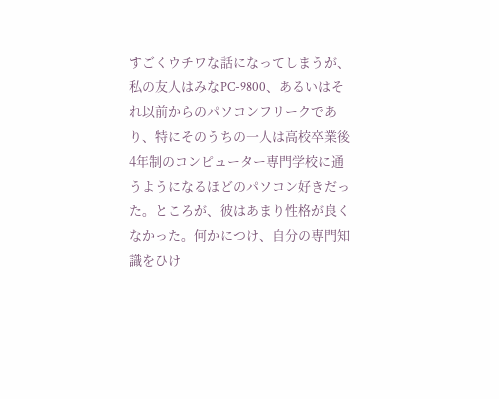すごくウチワな話になってしまうが、私の友人はみなPC-9800、あるいはそれ以前からのパソコンフリークであり、特にそのうちの一人は高校卒業後4年制のコンピューター専門学校に通うようになるほどのパソコン好きだった。ところが、彼はあまり性格が良くなかった。何かにつけ、自分の専門知識をひけ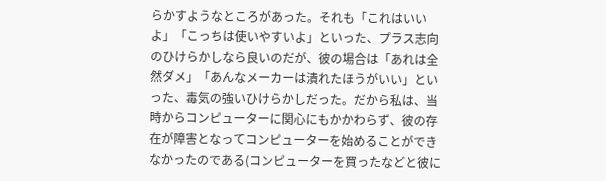らかすようなところがあった。それも「これはいいよ」「こっちは使いやすいよ」といった、プラス志向のひけらかしなら良いのだが、彼の場合は「あれは全然ダメ」「あんなメーカーは潰れたほうがいい」といった、毒気の強いひけらかしだった。だから私は、当時からコンピューターに関心にもかかわらず、彼の存在が障害となってコンピューターを始めることができなかったのである(コンピューターを買ったなどと彼に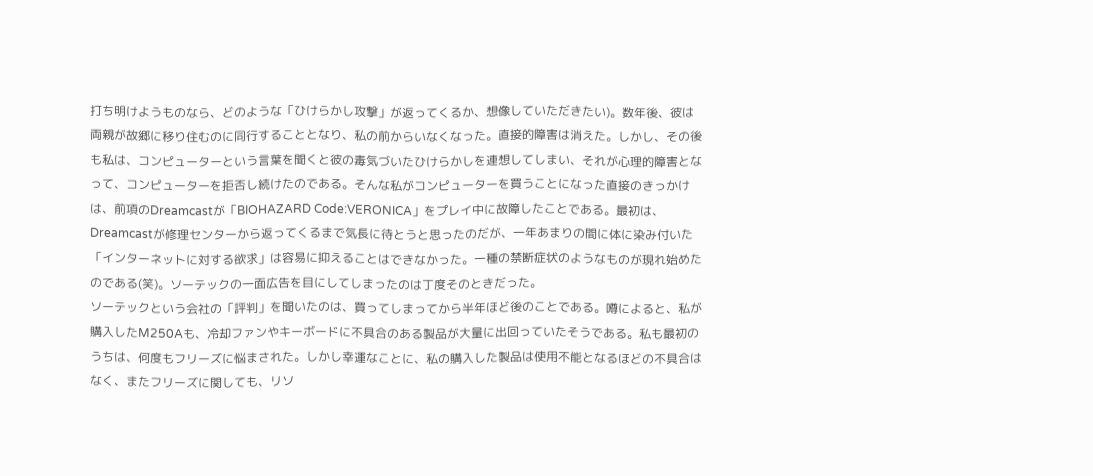打ち明けようものなら、どのような「ひけらかし攻撃」が返ってくるか、想像していただきたい)。数年後、彼は両親が故郷に移り住むのに同行することとなり、私の前からいなくなった。直接的障害は消えた。しかし、その後も私は、コンピューターという言葉を聞くと彼の毒気づいたひけらかしを連想してしまい、それが心理的障害となって、コンピューターを拒否し続けたのである。そんな私がコンピューターを買うことになった直接のきっかけは、前項のDreamcastが「BIOHAZARD Code:VERONICA」をプレイ中に故障したことである。最初は、Dreamcastが修理センターから返ってくるまで気長に待とうと思ったのだが、一年あまりの間に体に染み付いた「インターネットに対する欲求」は容易に抑えることはできなかった。一種の禁断症状のようなものが現れ始めたのである(笑)。ソーテックの一面広告を目にしてしまったのは丁度そのときだった。
ソーテックという会社の「評判」を聞いたのは、買ってしまってから半年ほど後のことである。噂によると、私が購入したM250Aも、冷却ファンやキーボードに不具合のある製品が大量に出回っていたそうである。私も最初のうちは、何度もフリーズに悩まされた。しかし幸運なことに、私の購入した製品は使用不能となるほどの不具合はなく、またフリーズに関しても、リソ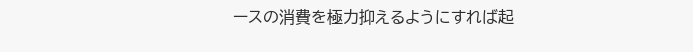ースの消費を極力抑えるようにすれば起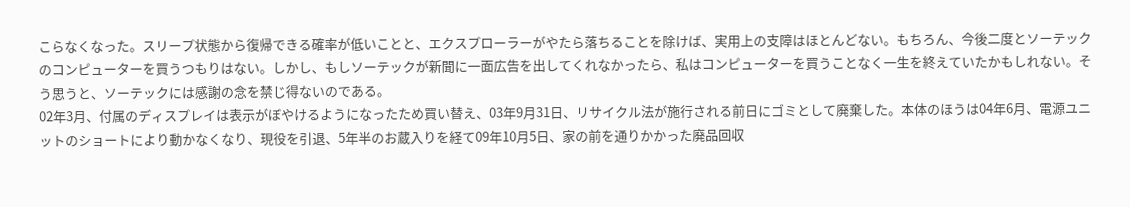こらなくなった。スリープ状態から復帰できる確率が低いことと、エクスプローラーがやたら落ちることを除けば、実用上の支障はほとんどない。もちろん、今後二度とソーテックのコンピューターを買うつもりはない。しかし、もしソーテックが新聞に一面広告を出してくれなかったら、私はコンピューターを買うことなく一生を終えていたかもしれない。そう思うと、ソーテックには感謝の念を禁じ得ないのである。
02年3月、付属のディスプレイは表示がぼやけるようになったため買い替え、03年9月31日、リサイクル法が施行される前日にゴミとして廃棄した。本体のほうは04年6月、電源ユニットのショートにより動かなくなり、現役を引退、5年半のお蔵入りを経て09年10月5日、家の前を通りかかった廃品回収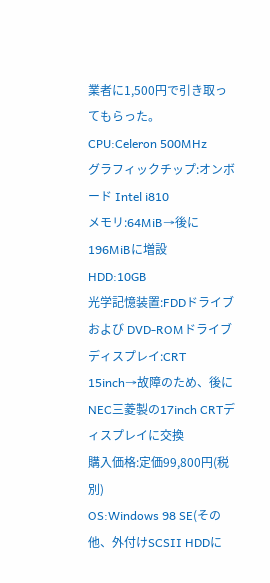業者に1,500円で引き取ってもらった。
CPU:Celeron 500MHz
グラフィックチップ:オンボード Intel i810
メモリ:64MiB→後に196MiBに増設
HDD:10GB
光学記憶装置:FDDドライブおよび DVD-ROMドライブ
ディスプレイ:CRT 15inch→故障のため、後にNEC三菱製の17inch CRTディスプレイに交換
購入価格:定価99,800円(税別)
OS:Windows 98 SE(その他、外付けSCSII HDDに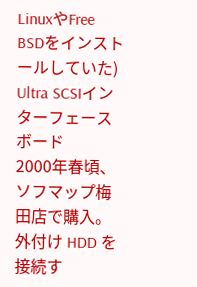LinuxやFree BSDをインストールしていた)
Ultra SCSIインターフェースボード
2000年春頃、ソフマップ梅田店で購入。外付け HDD を接続す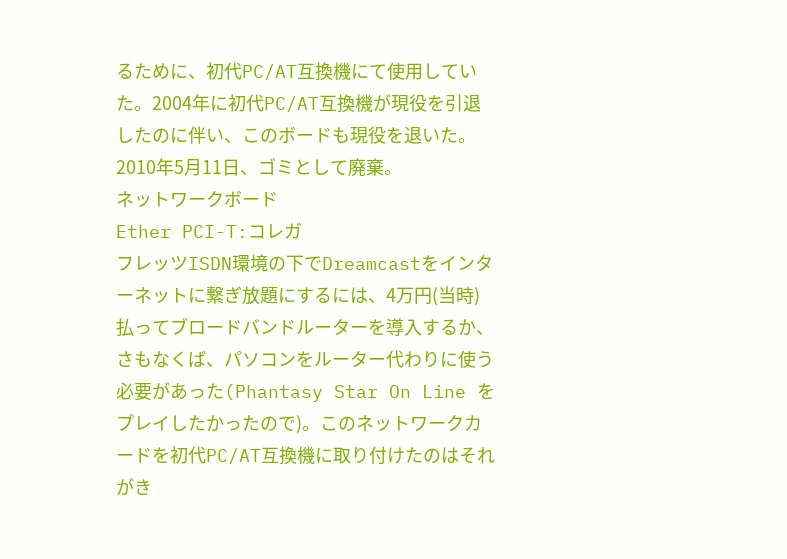るために、初代PC/AT互換機にて使用していた。2004年に初代PC/AT互換機が現役を引退したのに伴い、このボードも現役を退いた。2010年5月11日、ゴミとして廃棄。
ネットワークボード
Ether PCI-T:コレガ
フレッツISDN環境の下でDreamcastをインターネットに繋ぎ放題にするには、4万円(当時)払ってブロードバンドルーターを導入するか、さもなくば、パソコンをルーター代わりに使う必要があった(Phantasy Star On Line をプレイしたかったので)。このネットワークカードを初代PC/AT互換機に取り付けたのはそれがき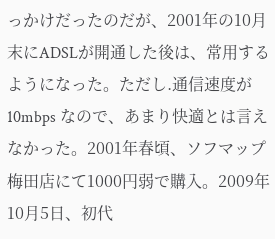っかけだったのだが、2001年の10月末にADSLが開通した後は、常用するようになった。ただし.通信速度が 10mbps なので、あまり快適とは言えなかった。2001年春頃、ソフマップ梅田店にて1000円弱で購入。2009年10月5日、初代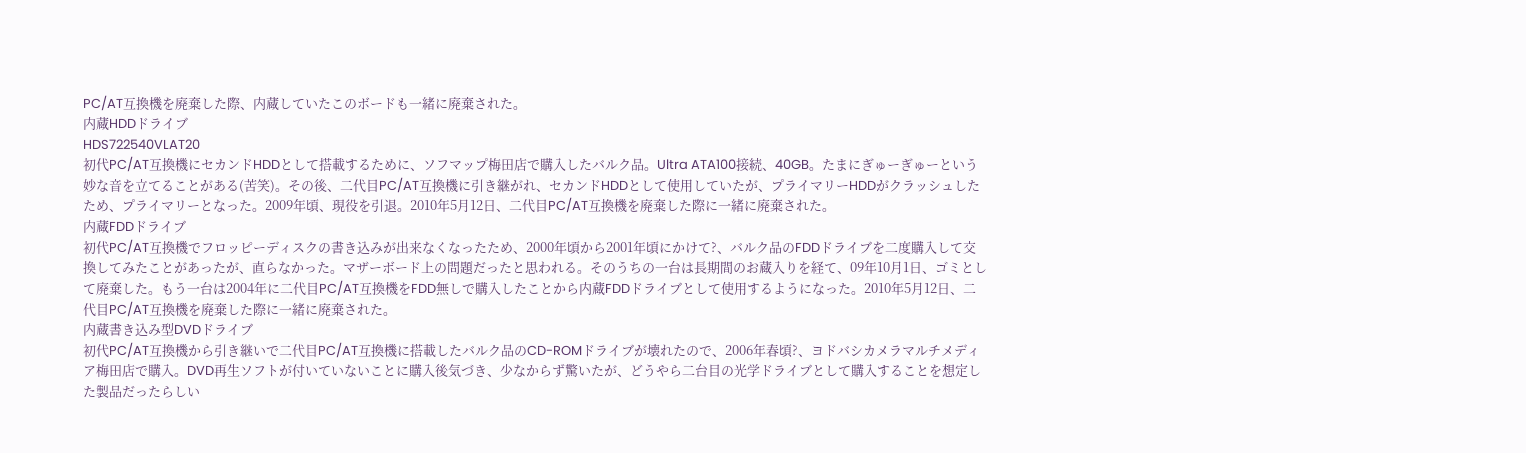PC/AT互換機を廃棄した際、内蔵していたこのボードも一緒に廃棄された。
内蔵HDDドライブ
HDS722540VLAT20
初代PC/AT互換機にセカンドHDDとして搭載するために、ソフマップ梅田店で購入したバルク品。Ultra ATA100接続、40GB。たまにぎゅーぎゅーという妙な音を立てることがある(苦笑)。その後、二代目PC/AT互換機に引き継がれ、セカンドHDDとして使用していたが、プライマリーHDDがクラッシュしたため、プライマリーとなった。2009年頃、現役を引退。2010年5月12日、二代目PC/AT互換機を廃棄した際に一緒に廃棄された。
内蔵FDDドライブ
初代PC/AT互換機でフロッピーディスクの書き込みが出来なくなったため、2000年頃から2001年頃にかけて?、バルク品のFDDドライブを二度購入して交換してみたことがあったが、直らなかった。マザーボード上の問題だったと思われる。そのうちの一台は長期間のお蔵入りを経て、09年10月1日、ゴミとして廃棄した。もう一台は2004年に二代目PC/AT互換機をFDD無しで購入したことから内蔵FDDドライブとして使用するようになった。2010年5月12日、二代目PC/AT互換機を廃棄した際に一緒に廃棄された。
内蔵書き込み型DVDドライブ
初代PC/AT互換機から引き継いで二代目PC/AT互換機に搭載したバルク品のCD-ROMドライブが壊れたので、2006年春頃?、ヨドバシカメラマルチメディア梅田店で購入。DVD再生ソフトが付いていないことに購入後気づき、少なからず驚いたが、どうやら二台目の光学ドライブとして購入することを想定した製品だったらしい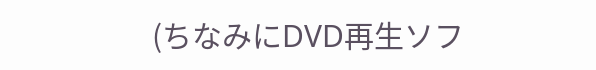(ちなみにDVD再生ソフ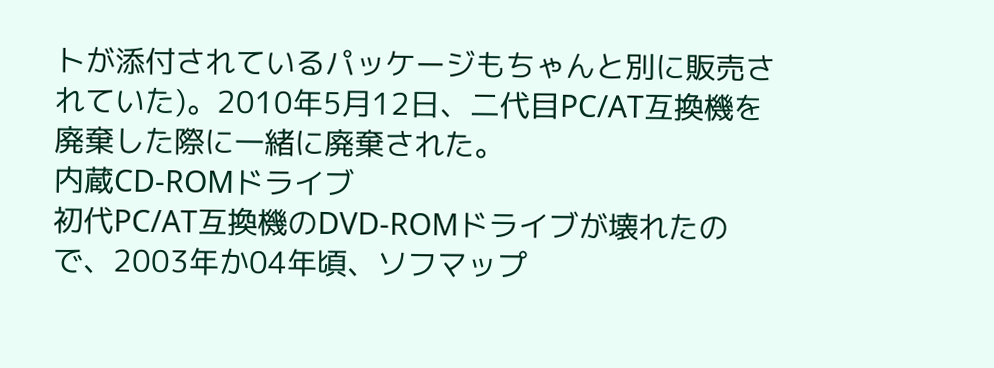トが添付されているパッケージもちゃんと別に販売されていた)。2010年5月12日、二代目PC/AT互換機を廃棄した際に一緒に廃棄された。
内蔵CD-ROMドライブ
初代PC/AT互換機のDVD-ROMドライブが壊れたので、2003年か04年頃、ソフマップ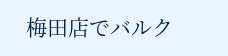梅田店でバルク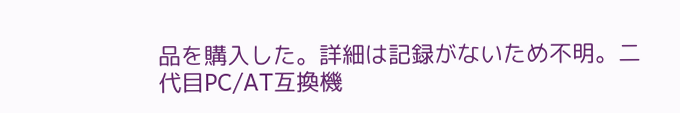品を購入した。詳細は記録がないため不明。二代目PC/AT互換機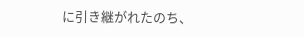に引き継がれたのち、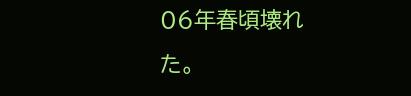06年春頃壊れた。